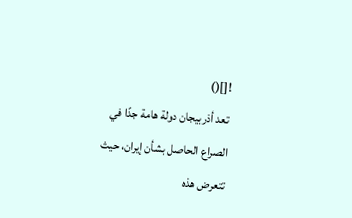![]()
تعد أذربيجان دولة هامة جدًا في الصراع الحاصل بشأن إيران، حيث تتعرض هذه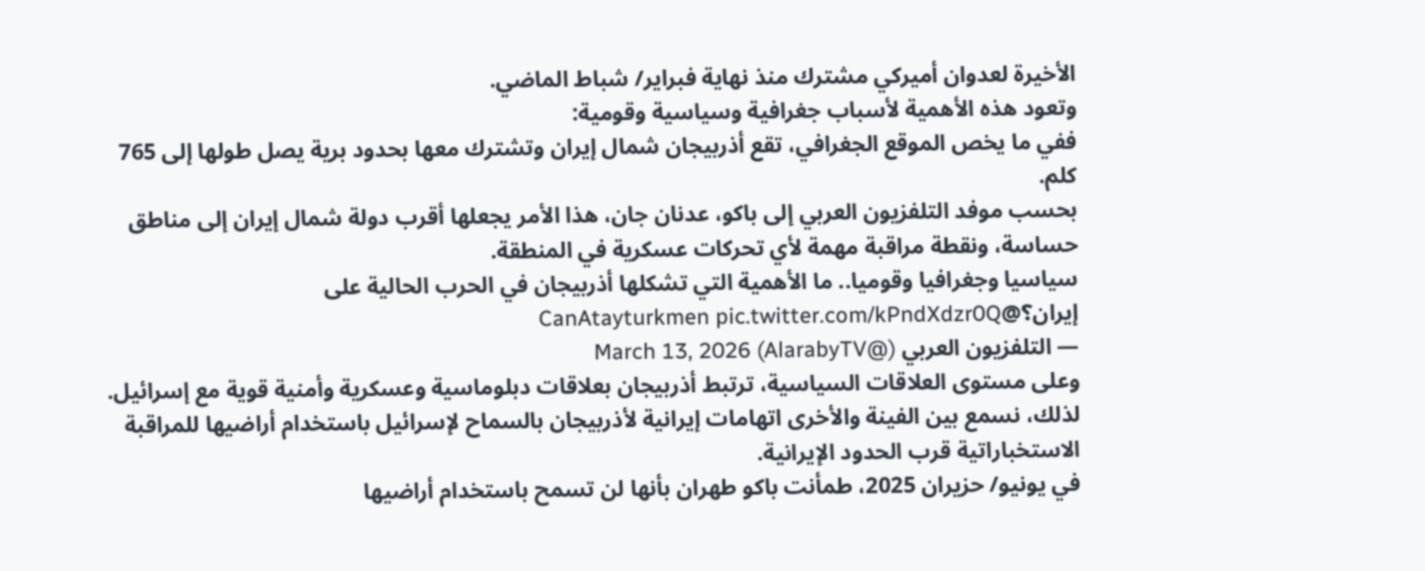الأخيرة لعدوان أميركي مشترك منذ نهاية فبراير/ شباط الماضي.
وتعود هذه الأهمية لأسباب جغرافية وسياسية وقومية:
ففي ما يخص الموقع الجغرافي، تقع أذربيجان شمال إيران وتشترك معها بحدود برية يصل طولها إلى 765 كلم.
بحسب موفد التلفزيون العربي إلى باكو، عدنان جان، هذا الأمر يجعلها أقرب دولة شمال إيران إلى مناطق حساسة، ونقطة مراقبة مهمة لأي تحركات عسكرية في المنطقة.
سياسيا وجغرافيا وقوميا.. ما الأهمية التي تشكلها أذربيجان في الحرب الحالية على إيران؟@CanAtayturkmen pic.twitter.com/kPndXdzr0Q
— التلفزيون العربي (@AlarabyTV) March 13, 2026
وعلى مستوى العلاقات السياسية، ترتبط أذربيجان بعلاقات دبلوماسية وعسكرية وأمنية قوية مع إسرائيل.
لذلك، نسمع بين الفينة والأخرى اتهامات إيرانية لأذربيجان بالسماح لإسرائيل باستخدام أراضيها للمراقبة الاستخباراتية قرب الحدود الإيرانية.
في يونيو/ حزيران 2025، طمأنت باكو طهران بأنها لن تسمح باستخدام أراضيها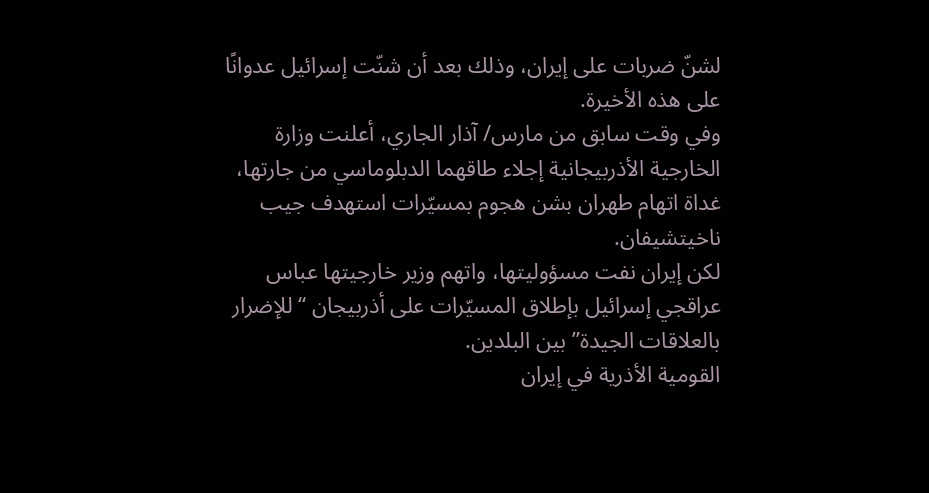لشنّ ضربات على إيران، وذلك بعد أن شنّت إسرائيل عدوانًا على هذه الأخيرة.
وفي وقت سابق من مارس/ آذار الجاري، أعلنت وزارة الخارجية الأذربيجانية إجلاء طاقهما الدبلوماسي من جارتها، غداة اتهام طهران بشن هجوم بمسيّرات استهدف جيب ناخيتشيفان.
لكن إيران نفت مسؤوليتها، واتهم وزير خارجيتها عباس عراقجي إسرائيل بإطلاق المسيّرات على أذربيجان “للإضرار بالعلاقات الجيدة” بين البلدين.
القومية الأذرية في إيران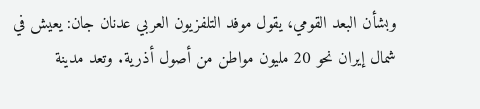وبشأن البعد القومي، يقول موفد التلفزيون العربي عدنان جان: يعيش في شمال إيران نحو 20 مليون مواطن من أصول أذرية. وتعد مدينة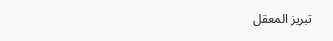تبريز المعقل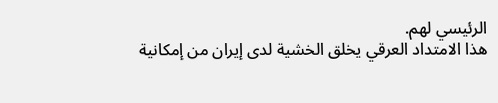الرئيسي لهم.
هذا الامتداد العرقي يخلق الخشية لدى إيران من إمكانية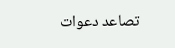تصاعد دعوات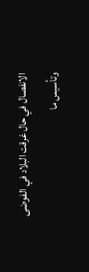الانفصال في حال غرقت البلاد في الفوضى وتأسيس ما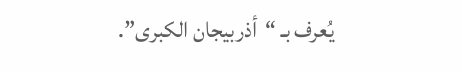يُعرف بـ “أذربيجان الكبرى”.